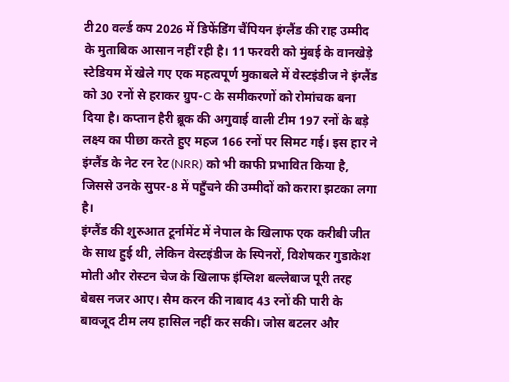टी20 वर्ल्ड कप 2026 में डिफेंडिंग चैंपियन इंग्लैंड की राह उम्मीद के मुताबिक आसान नहीं रही है। 11 फरवरी को मुंबई के वानखेड़े स्टेडियम में खेले गए एक महत्वपूर्ण मुकाबले में वेस्टइंडीज ने इंग्लैंड को 30 रनों से हराकर ग्रुप-C के समीकरणों को रोमांचक बना दिया है। कप्तान हैरी ब्रूक की अगुवाई वाली टीम 197 रनों के बड़े लक्ष्य का पीछा करते हुए महज 166 रनों पर सिमट गई। इस हार ने इंग्लैंड के नेट रन रेट (NRR) को भी काफी प्रभावित किया है, जिससे उनके सुपर-8 में पहुँचने की उम्मीदों को करारा झटका लगा है।
इंग्लैंड की शुरुआत टूर्नामेंट में नेपाल के खिलाफ एक करीबी जीत के साथ हुई थी, लेकिन वेस्टइंडीज के स्पिनरों, विशेषकर गुडाकेश मोती और रोस्टन चेज के खिलाफ इंग्लिश बल्लेबाज पूरी तरह बेबस नजर आए। सैम करन की नाबाद 43 रनों की पारी के बावजूद टीम लय हासिल नहीं कर सकी। जोस बटलर और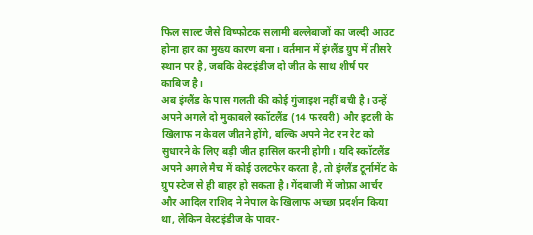फिल साल्ट जैसे विष्फोटक सलामी बल्लेबाजों का जल्दी आउट होना हार का मुख्य कारण बना। वर्तमान में इंग्लैंड ग्रुप में तीसरे स्थान पर है, जबकि वेस्टइंडीज दो जीत के साथ शीर्ष पर काबिज है।
अब इंग्लैंड के पास गलती की कोई गुंजाइश नहीं बची है। उन्हें अपने अगले दो मुकाबले स्कॉटलैंड (14 फरवरी) और इटली के खिलाफ न केवल जीतने होंगे, बल्कि अपने नेट रन रेट को सुधारने के लिए बड़ी जीत हासिल करनी होगी। यदि स्कॉटलैंड अपने अगले मैच में कोई उलटफेर करता है, तो इंग्लैंड टूर्नामेंट के ग्रुप स्टेज से ही बाहर हो सकता है। गेंदबाजी में जोफ्रा आर्चर और आदिल राशिद ने नेपाल के खिलाफ अच्छा प्रदर्शन किया था, लेकिन वेस्टइंडीज के पावर-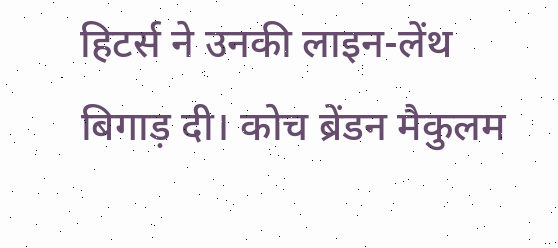हिटर्स ने उनकी लाइन-लेंथ बिगाड़ दी। कोच ब्रेंडन मैकुलम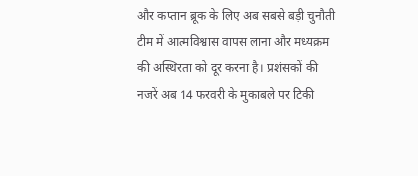और कप्तान ब्रूक के लिए अब सबसे बड़ी चुनौती टीम में आत्मविश्वास वापस लाना और मध्यक्रम की अस्थिरता को दूर करना है। प्रशंसकों की नजरें अब 14 फरवरी के मुकाबले पर टिकी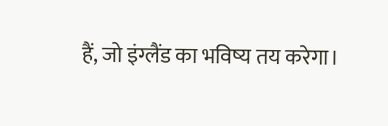हैं, जो इंग्लैंड का भविष्य तय करेगा।